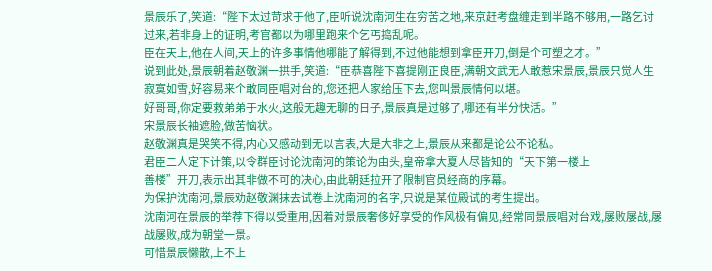景辰乐了,笑道:“陛下太过苛求于他了,臣听说沈南河生在穷苦之地,来京赶考盘缠走到半路不够用,一路乞讨过来,若非身上的证明,考官都以为哪里跑来个乞丐捣乱呢。
臣在天上,他在人间,天上的许多事情他哪能了解得到,不过他能想到拿臣开刀,倒是个可塑之才。”
说到此处,景辰朝着赵敬渊一拱手,笑道:“臣恭喜陛下喜提刚正良臣,满朝文武无人敢惹宋景辰,景辰只觉人生寂寞如雪,好容易来个敢同臣唱对台的,您还把人家给压下去,您叫景辰情何以堪。
好哥哥,你定要救弟弟于水火,这般无趣无聊的日子,景辰真是过够了,哪还有半分快活。”
宋景辰长袖遮脸,做苦恼状。
赵敬渊真是哭笑不得,内心又感动到无以言表,大是大非之上,景辰从来都是论公不论私。
君臣二人定下计策,以令群臣讨论沈南河的策论为由头,皇帝拿大夏人尽皆知的“天下第一楼上
善楼”开刀,表示出其非做不可的决心,由此朝廷拉开了限制官员经商的序幕。
为保护沈南河,景辰劝赵敬渊抹去试卷上沈南河的名字,只说是某位殿试的考生提出。
沈南河在景辰的举荐下得以受重用,因着对景辰奢侈好享受的作风极有偏见,经常同景辰唱对台戏,屡败屡战,屡战屡败,成为朝堂一景。
可惜景辰懒散,上不上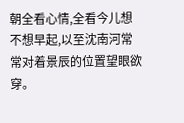朝全看心情,全看今儿想不想早起,以至沈南河常常对着景辰的位置望眼欲穿。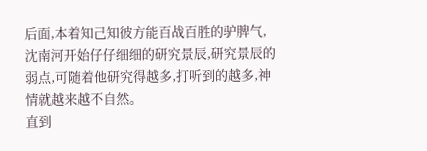后面,本着知己知彼方能百战百胜的驴脾气,沈南河开始仔仔细细的研究景辰,研究景辰的弱点,可随着他研究得越多,打听到的越多,神情就越来越不自然。
直到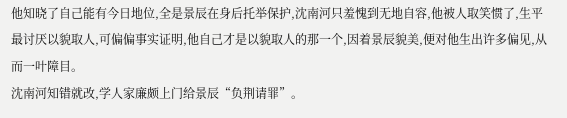他知晓了自己能有今日地位,全是景辰在身后托举保护,沈南河只羞愧到无地自容,他被人取笑惯了,生平最讨厌以貌取人,可偏偏事实证明,他自己才是以貌取人的那一个,因着景辰貌美,便对他生出许多偏见,从而一叶障目。
沈南河知错就改,学人家廉颇上门给景辰“负荆请罪”。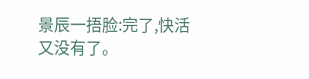景辰一捂脸:完了,快活又没有了。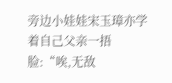旁边小娃娃宋玉璋亦学着自己父亲一捂脸:“唉,无敌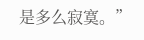是多么寂寞。”